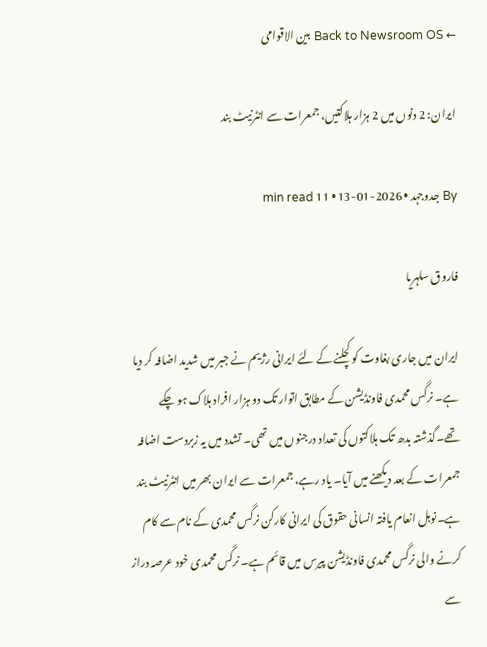← Back to Newsroom OS بین الاقوامی

ایران: 2 دنوں میں 2 ہزار ہلاکتیں، جمعرات سے انٹرنیٹ بند

By جدوجہد • 2026-01-13 • 11 min read

فاروق سلہریا

ایران میں جاری بغاوت کو کچلنے کے لئے ایرانی رژیم نے جبر میں شدید اضافہ کر دیا ہے۔ نرگس محمدی فاونڈیشن کے مطابق اتوار تک دو ہزار افراد ہلاک ہو چکے تھے۔گذشتہ بدھ تک ہلاکتوں کی تعداد درجنوں میں تھی۔ تشدد میں یہ زبردست اضافہ جمعرات کے بعد دیکھنے میں آیا۔ یاد رہے، جمعرات سے ایران بھر میں انٹرنیٹ بند ہے۔نوبل انعام یافتہ انسانی حقوق کی ایرانی کارکن نرگس محمدی کے نام سے کام کرنے والی نرگس محمدی فاونڈیشن پیرس میں قائم ہے۔ نرگس محمدی خود عرصہ دراز سے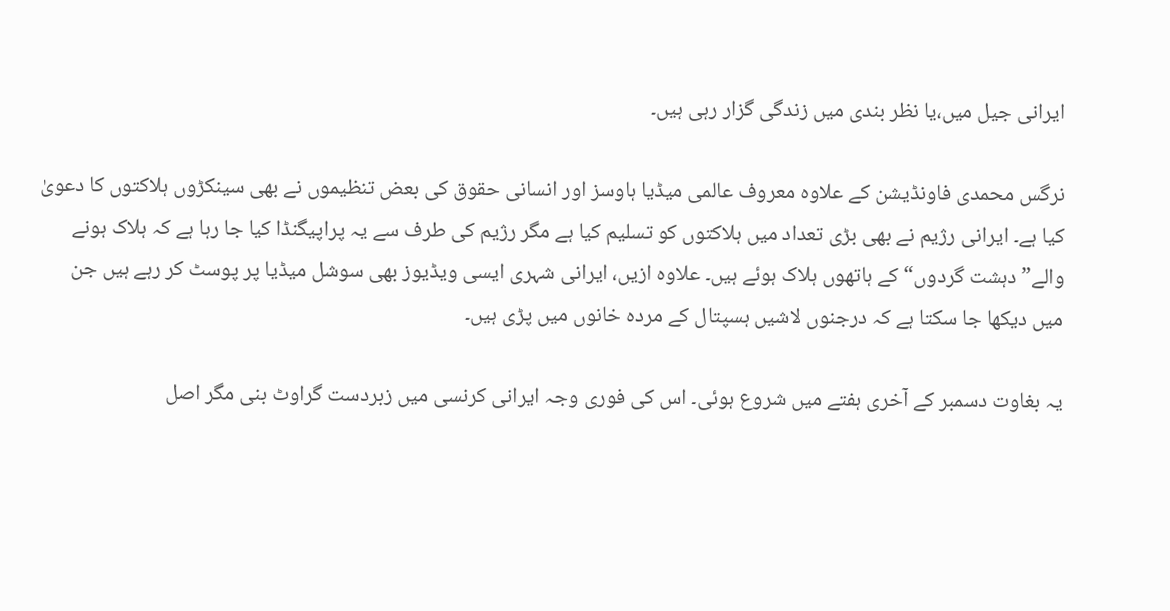ایرانی جیل میں،یا نظر بندی میں زندگی گزار رہی ہیں۔

نرگس محمدی فاونڈیشن کے علاوہ معروف عالمی میڈیا ہاوسز اور انسانی حقوق کی بعض تنظیموں نے بھی سینکڑوں ہلاکتوں کا دعویٰ کیا ہے۔ ایرانی رژیم نے بھی بڑی تعداد میں ہلاکتوں کو تسلیم کیا ہے مگر رژیم کی طرف سے یہ پراپیگنڈا کیا جا رہا ہے کہ ہلاک ہونے والے”دہشت گردوں“ کے ہاتھوں ہلاک ہوئے ہیں۔ علاوہ ازیں، ایرانی شہری ایسی ویڈیوز بھی سوشل میڈیا پر پوسٹ کر رہے ہیں جن میں دیکھا جا سکتا ہے کہ درجنوں لاشیں ہسپتال کے مردہ خانوں میں پڑی ہیں۔

یہ بغاوت دسمبر کے آخری ہفتے میں شروع ہوئی۔ اس کی فوری وجہ ایرانی کرنسی میں زبردست گراوٹ بنی مگر اصل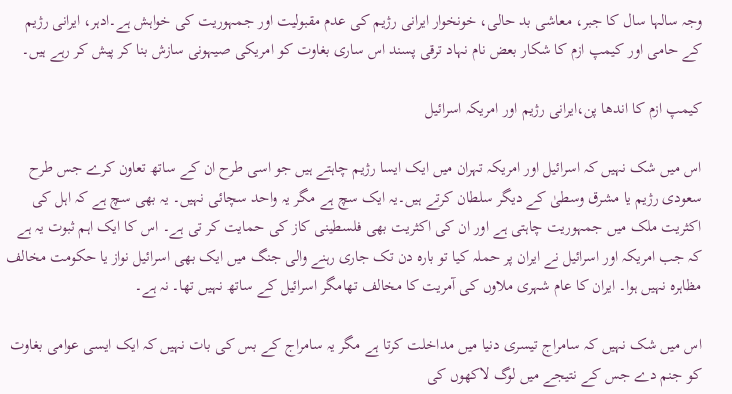وجہ سالہا سال کا جبر، معاشی بد حالی، خونخوار ایرانی رژیم کی عدم مقبولیت اور جمہوریت کی خواہش ہے۔ادہر، ایرانی رژیم کے حامی اور کیمپ ازم کا شکار بعض نام نہاد ترقی پسند اس ساری بغاوت کو امریکی صیہونی سازش بنا کر پیش کر رہے ہیں۔

کیمپ ازم کا اندھا پن،ایرانی رژیم اور امریکہ اسرائیل

اس میں شک نہیں کہ اسرائیل اور امریکہ تہران میں ایک ایسا رژیم چاہتے ہیں جو اسی طرح ان کے ساتھ تعاون کرے جس طرح سعودی رژیم یا مشرق وسطیٰ کے دیگر سلطان کرتے ہیں۔یہ ایک سچ ہے مگر یہ واحد سچائی نہیں۔ یہ بھی سچ ہے کہ اہل کی اکثریت ملک میں جمہوریت چاہتی ہے اور ان کی اکثریت بھی فلسطینی کاز کی حمایت کر تی ہے۔ اس کا ایک اہم ثبوت یہ ہے کہ جب امریکہ اور اسرائیل نے ایران پر حملہ کیا تو بارہ دن تک جاری رہنے والی جنگ میں ایک بھی اسرائیل نواز یا حکومت مخالف مظاہرہ نہیں ہوا۔ ایران کا عام شہری ملاوں کی آمریت کا مخالف تھامگر اسرائیل کے ساتھ نہیں تھا۔ نہ ہے۔

اس میں شک نہیں کہ سامراج تیسری دنیا میں مداخلت کرتا ہے مگر یہ سامراج کے بس کی بات نہیں کہ ایک ایسی عوامی بغاوت کو جنم دے جس کے نتیجے میں لوگ لاکھوں کی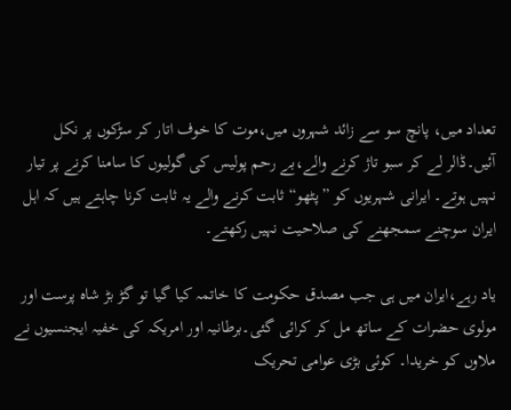تعداد میں، پانچ سو سے زائد شہروں میں،موت کا خوف اتار کر سڑکوں پر نکل آئیں۔ڈالر لے کر سبو تاژ کرنے والے،بے رحم پولیس کی گولیوں کا سامنا کرنے پر تیار نہیں ہوتے۔ ایرانی شہریوں کو ”پٹھو“ ثابت کرنے والے یہ ثابت کرنا چاہتے ہیں کہ اہل ایران سوچنے سمجھنے کی صلاحیت نہیں رکھتے۔

یاد رہے،ایران میں ہی جب مصدق حکومت کا خاتمہ کیا گیا تو گڑ بڑ شاہ پرست اور مولوی حضرات کے ساتھ مل کر کرائی گئی۔برطانیہ اور امریکہ کی خفیہ ایجنسیوں نے ملاوں کو خریدا۔ کوئی بڑی عوامی تحریک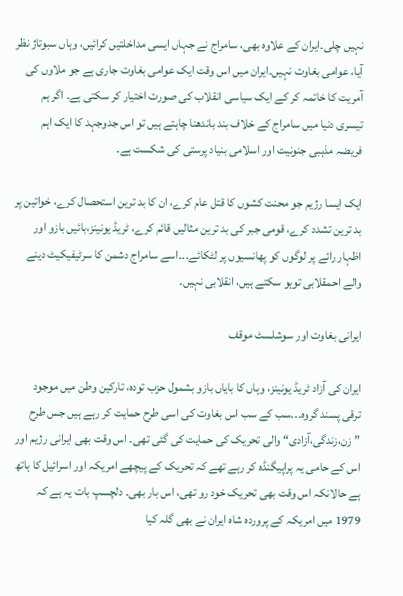نہیں چلی۔ایران کے علاوہ بھی، سامراج نے جہاں ایسی مداخلتیں کرائیں، وہاں سبوتاژ نظر آیا، عوامی بغاوت نہیں۔ایران میں اس وقت ایک عوامی بغاوت جاری ہے جو ملاوں کی آمریت کا خاتمہ کر کے ایک سیاسی انقلاب کی صورت اختیار کر سکتی ہے۔ اگر ہم تیسری دنیا میں سامراج کے خلاف بند باندھنا چاہتے ہیں تو اس جدوجہد کا ایک اہم فریضہ مذہبی جنونیت اور اسلامی بنیاد پرستی کی شکست ہے۔

ایک ایسا رژیم جو محنت کشوں کا قتل عام کرے، ان کا بد ترین استحصال کرے، خواتین پر بد ترین تشدد کرے، قومی جبر کی بد ترین مثالیں قائم کرے، ٹریڈ یونینز،بائیں بازو اور اظہار رائے پر لوگوں کو پھانسیوں پر لٹکائے۔۔۔اسے سامراج دشمن کا سرٹیفیکیٹ دینے والے احمقلابی توہو سکتے ہیں، انقلابی نہیں۔

ایرانی بغاوت اور سوشلسٹ موقف

ایران کی آزاد ٹریڈ یونینز، وہاں کا بایاں بازو بشمول حزب تودہ، تارکین وطن میں موجود ترقی پسند گروہ۔۔۔سب کے سب اس بغاوت کی اسی طرح حمایت کر رہے ہیں جس طرح ”زن،زندگی،آزادی“ والی تحریک کی حمایت کی گئی تھی۔ اس وقت بھی ایرانی رژیم اور اس کے حامی یہ پراپیگنڈہ کر رہے تھے کہ تحریک کے پیچھے امریکہ اور اسرائیل کا ہاتھ ہے حالانکہ اس وقت بھی تحریک خود رو تھی، اس بار بھی۔ دلچسپ بات یہ ہے کہ 1979 میں امریکہ کے پروردہ شاہ ایران نے بھی گلہ کیا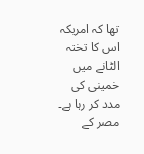تھا کہ امریکہ اس کا تختہ الٹانے میں خمینی کی مدد کر رہا ہے۔ مصر کے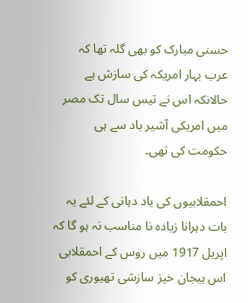حسنی مبارک کو بھی گلہ تھا کہ عرب بہار امریکہ کی سازش ہے حالانکہ اس نے تیس سال تک مصر میں امریکی آشیر باد سے ہی حکومت کی تھی۔

احمقلابیوں کی یاد دہانی کے لئے یہ بات دہرانا زیادہ نا مناسب نہ ہو گا کہ اپریل 1917 میں روس کے احمقلابی اس ہیجان خیز سازشی تھیوری کو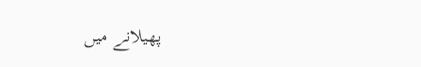پھیلانے میں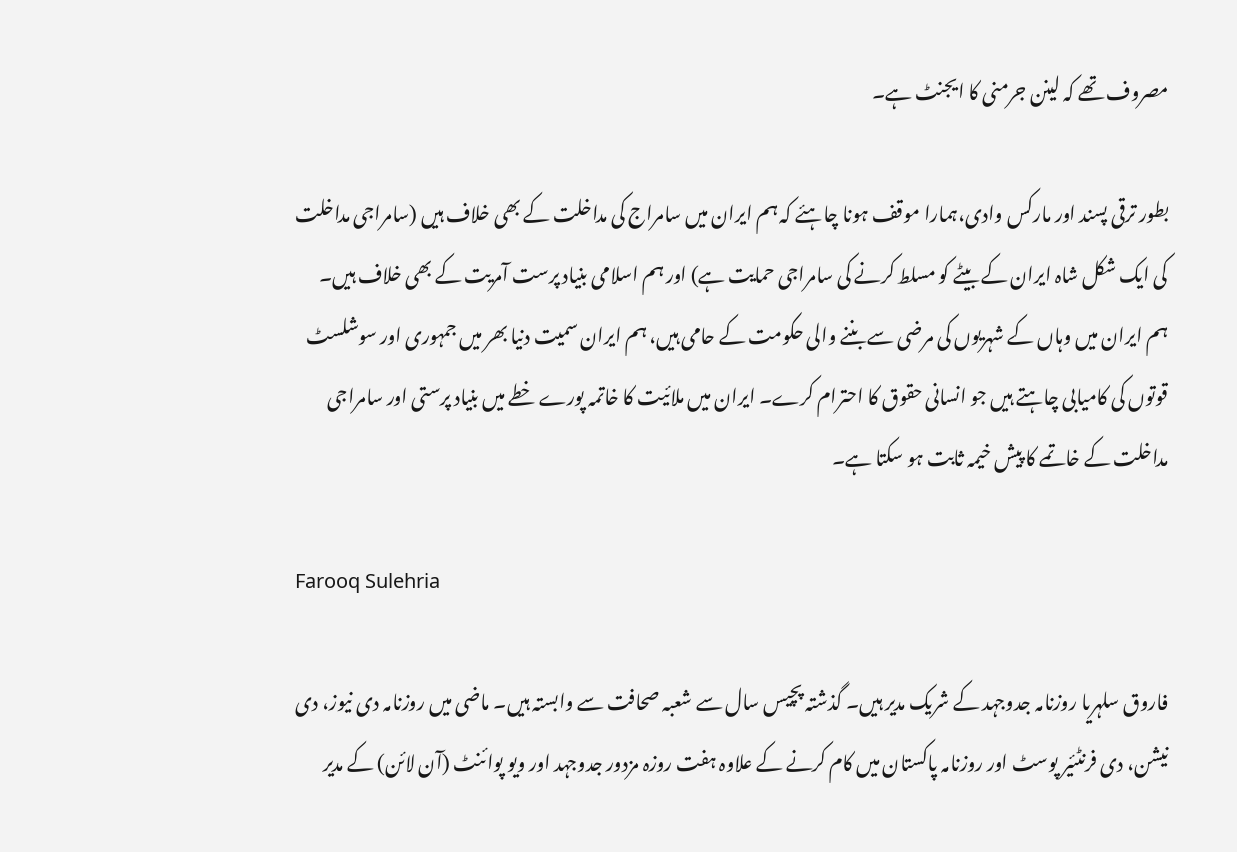مصروف تھے کہ لینن جرمنی کا ایجنٹ ہے۔

بطور ترقی پسند اور مارکس وادی،ہمارا موقف ہونا چاہئے کہ ہم ایران میں سامراج کی مداخلت کے بھی خلاف ہیں (سامراجی مداخلت کی ایک شکل شاہ ایران کے بیٹے کو مسلط کرنے کی سامراجی حمایت ہے) اور ہم اسلامی بنیاد پرست آمریت کے بھی خلاف ہیں۔ ہم ایران میں وہاں کے شہریوں کی مرضی سے بننے والی حکومت کے حامی ہیں، ہم ایران سمیت دنیا بھر میں جمہوری اور سوشلسٹ قوتوں کی کامیابی چاہتے ہیں جو انسانی حقوق کا احترام کرے۔ ایران میں ملائیت کا خاتمہ پورے خطے میں بنیاد پرستی اور سامراجی مداخلت کے خاتمے کا پیش خیمہ ثابت ہو سکتا ہے۔

Farooq Sulehria

فاروق سلہریا روزنامہ جدوجہد کے شریک مدیر ہیں۔ گذشتہ پچیس سال سے شعبہ صحافت سے وابستہ ہیں۔ ماضی میں روزنامہ دی نیوز، دی نیشن، دی فرنٹئیر پوسٹ اور روزنامہ پاکستان میں کام کرنے کے علاوہ ہفت روزہ مزدور جدوجہد اور ویو پوائنٹ (آن لائن) کے مدیر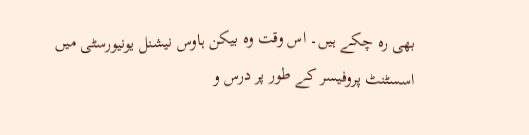بھی رہ چکے ہیں۔ اس وقت وہ بیکن ہاوس نیشنل یونیورسٹی میں اسسٹنٹ پروفیسر کے طور پر درس و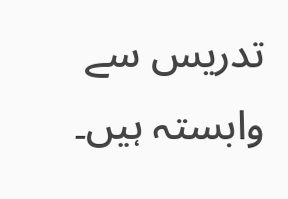تدریس سے وابستہ ہیں۔